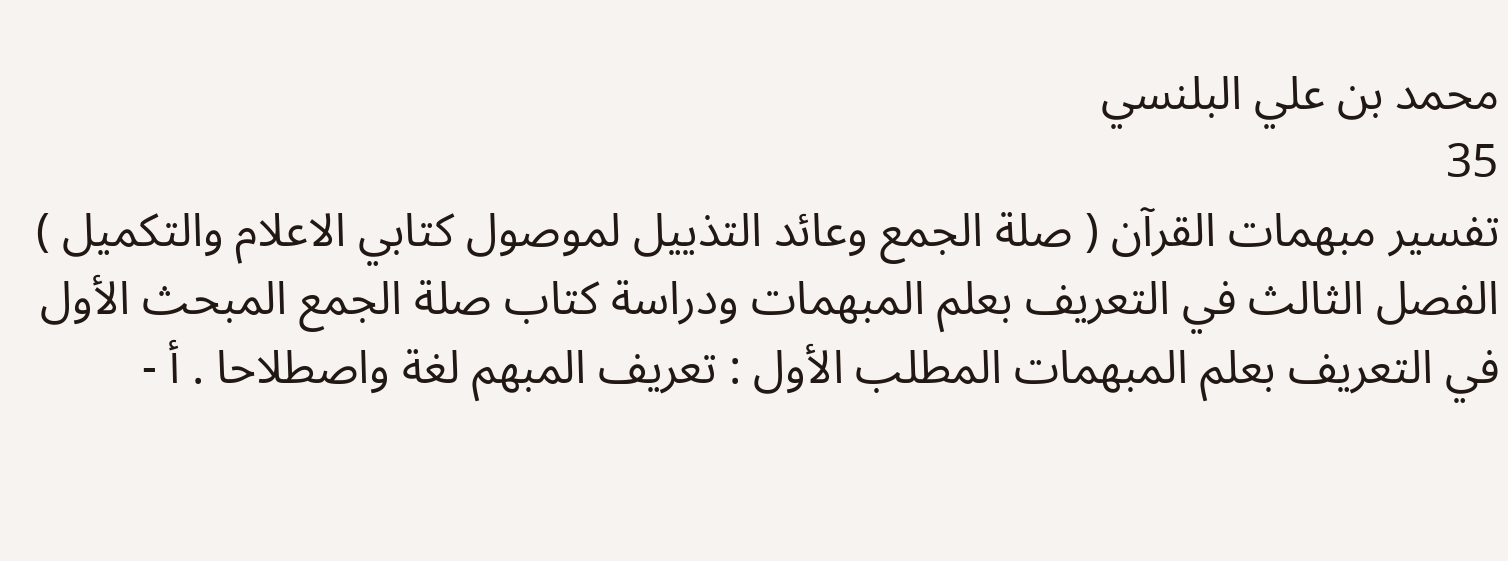محمد بن علي البلنسي
35
تفسير مبهمات القرآن ( صلة الجمع وعائد التذييل لموصول كتابي الاعلام والتكميل )
الفصل الثالث في التعريف بعلم المبهمات ودراسة كتاب صلة الجمع المبحث الأول في التعريف بعلم المبهمات المطلب الأول : تعريف المبهم لغة واصطلاحا . أ -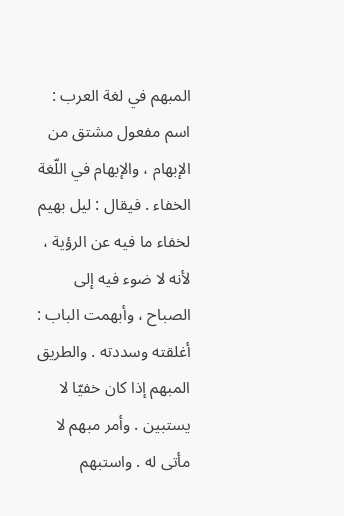المبهم في لغة العرب : اسم مفعول مشتق من الإبهام ، والإبهام في اللّغة الخفاء . فيقال : ليل بهيم لخفاء ما فيه عن الرؤية ، لأنه لا ضوء فيه إلى الصباح ، وأبهمت الباب : أغلقته وسددته . والطريق المبهم إذا كان خفيّا لا يستبين . وأمر مبهم لا مأتى له . واستبهم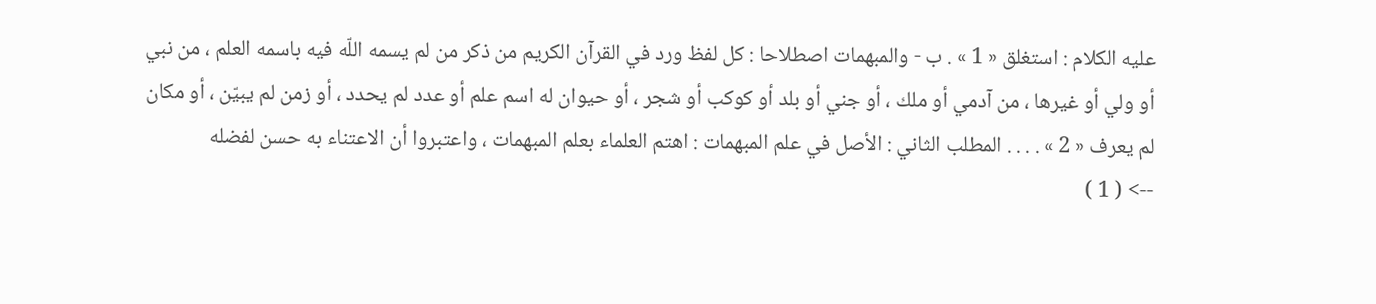عليه الكلام : استغلق « 1 » . ب - والمبهمات اصطلاحا : كل لفظ ورد في القرآن الكريم من ذكر من لم يسمه اللّه فيه باسمه العلم ، من نبي أو ولي أو غيرها ، من آدمي أو ملك ، أو جني أو بلد أو كوكب أو شجر ، أو حيوان له اسم علم أو عدد لم يحدد ، أو زمن لم يبيّن ، أو مكان لم يعرف « 2 » . . . . المطلب الثاني : الأصل في علم المبهمات : اهتم العلماء بعلم المبهمات ، واعتبروا أن الاعتناء به حسن لفضله
--> ( 1 )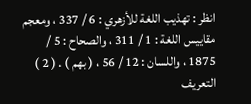انظر : تهذيب اللغة للأزهري : 6 / 337 ، ومعجم مقاييس اللغة : 1 / 311 ، والصحاح : 5 / 1875 ، واللسان : 12 / 56 ، ( بهم ) . ( 2 ) التعريف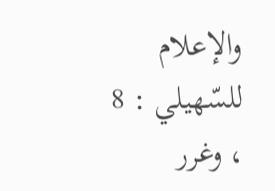والإعلام للسّهيلي : 8 ، وغرر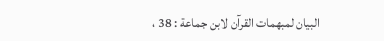البيان لمبهمات القرآن لابن جماعة : 38 ،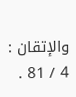والإتقان : 4 / 81 .